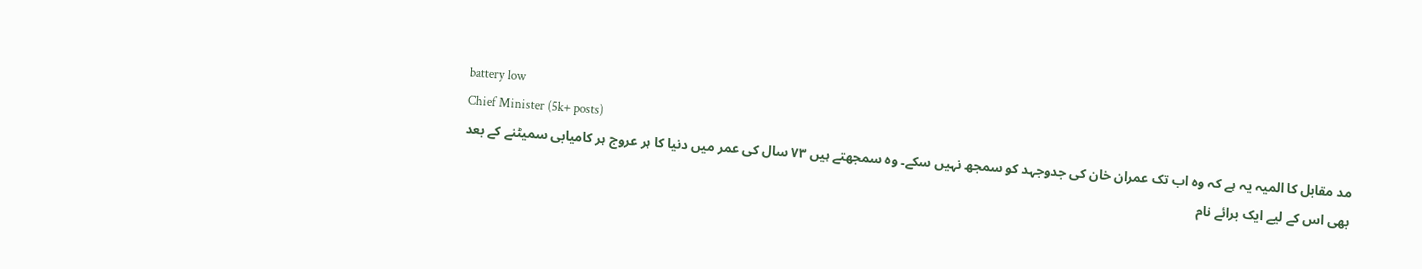battery low
Chief Minister (5k+ posts)
مد مقابل کا المیہ یہ ہے کہ وہ اب تک عمران خان کی جدوجہد کو سمجھ نہیں سکے۔ وہ سمجھتے ہیں ۷۳ سال کی عمر میں دنیا کا ہر عروج ہر کامیابی سمیٹنے کے بعد بھی اس کے لیے ایک برائے نام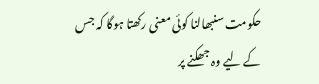حکومت سنبھالنا کوئی معنی رکھتا ہوگا کہ جس کے لیے وہ جھکنے پر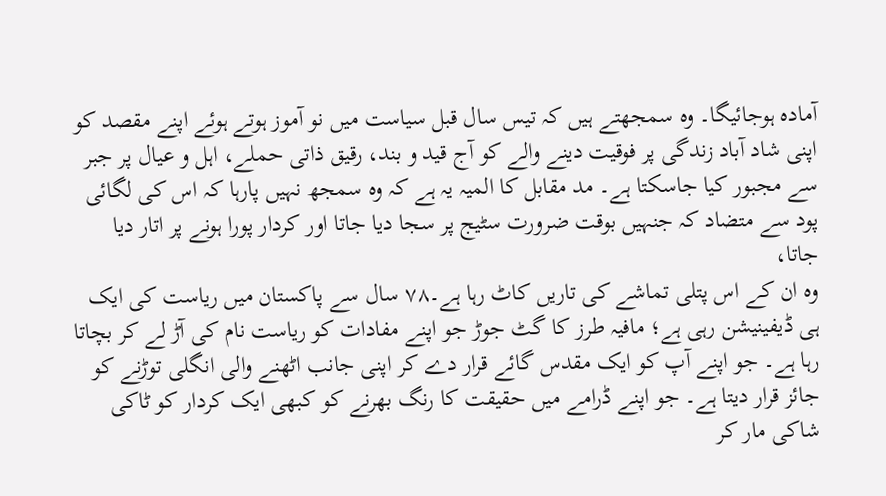آمادہ ہوجائیگا۔ وہ سمجھتے ہیں کہ تیس سال قبل سیاست میں نو آموز ہوتے ہوئے اپنے مقصد کو اپنی شاد آباد زندگی پر فوقیت دینے والے کو آج قید و بند، رقیق ذاتی حملے، اہل و عیال پر جبر سے مجبور کیا جاسکتا ہے۔ مد مقابل کا المیہ یہ ہے کہ وہ سمجھ نہیں پارہا کہ اس کی لگائی پود سے متضاد کہ جنہیں بوقت ضرورت سٹیج پر سجا دیا جاتا اور کردار پورا ہونے پر اتار دیا جاتا،
وہ ان کے اس پتلی تماشے کی تاریں کاٹ رہا ہے۔۷۸ سال سے پاکستان میں ریاست کی ایک ہی ڈیفینیشن رہی ہے؛ مافیہ طرز کا گٹ جوڑ جو اپنے مفادات کو ریاست نام کی آڑ لے کر بچاتا رہا ہے۔ جو اپنے آپ کو ایک مقدس گائے قرار دے کر اپنی جانب اٹھنے والی انگلی توڑنے کو جائز قرار دیتا ہے۔ جو اپنے ڈرامے میں حقیقت کا رنگ بھرنے کو کبھی ایک کردار کو ٹاکی شاکی مار کر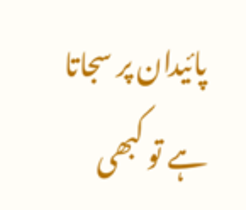پائیدان پر سجاتا ہے تو کبھی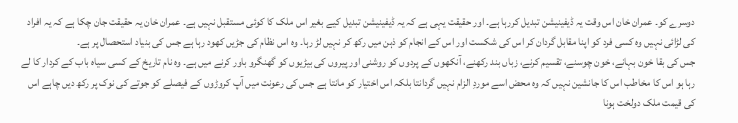دوسرے کو۔ عمران خان اس وقت یہ ڈیفینیشن تبدیل کررہا ہے۔ اور حقیقت یہی ہے کہ یہ ڈیفینیشن تبدیل کیے بغیر اس ملک کا کوئی مستقبل نہیں ہے۔ عمران خان یہ حقیقت جان چکا ہے کہ یہ افراد کی لڑائی نہیں وہ کسی فرد کو اپنا مقابل گردان کر اس کی شکست اور اس کے انجام کو ذہن میں رکھ کر نہیں لڑ رہا۔ وہ اس نظام کی جڑیں کھود رہا ہے جس کی بنیاد استحصال پر ہے۔
جس کی بقا خون بہانے، خون چوسنے، تقسیم کرنے، زباں بند رکھنے، آنکھوں کے پردوں کو روشنی اور پیروں کی بیڑیوں کو گھنگرو باور کرنے میں ہے۔ وہ نام تاریخ کے کسی سیاہ باب کے کردار کا لے رہا ہو اس کا مخاطب اس کا جانشین نہیں کہ وہ محض اسے موردِ الزام نہیں گردانتا بلکہ اس اختیار کو مانتا ہے جس کی رعونت میں آپ کروڑوں کے فیصلے کو جوتے کی نوک پر رکھ دیں چاہے اس کی قیمت ملک دولخت ہونا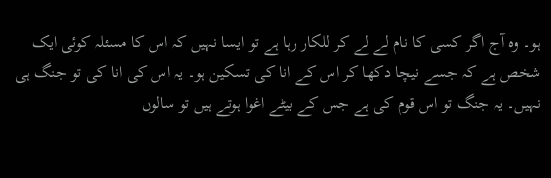ہو۔ وہ آج اگر کسی کا نام لے لے کر للکار رہا ہے تو ایسا نہیں کہ اس کا مسئلہ کوئی ایک شخص ہے کہ جسے نیچا دکھا کر اس کے انا کی تسکین ہو۔ یہ اس کی انا کی تو جنگ ہی نہیں۔ یہ جنگ تو اس قوم کی ہے جس کے بیٹے اغوا ہوتے ہیں تو سالوں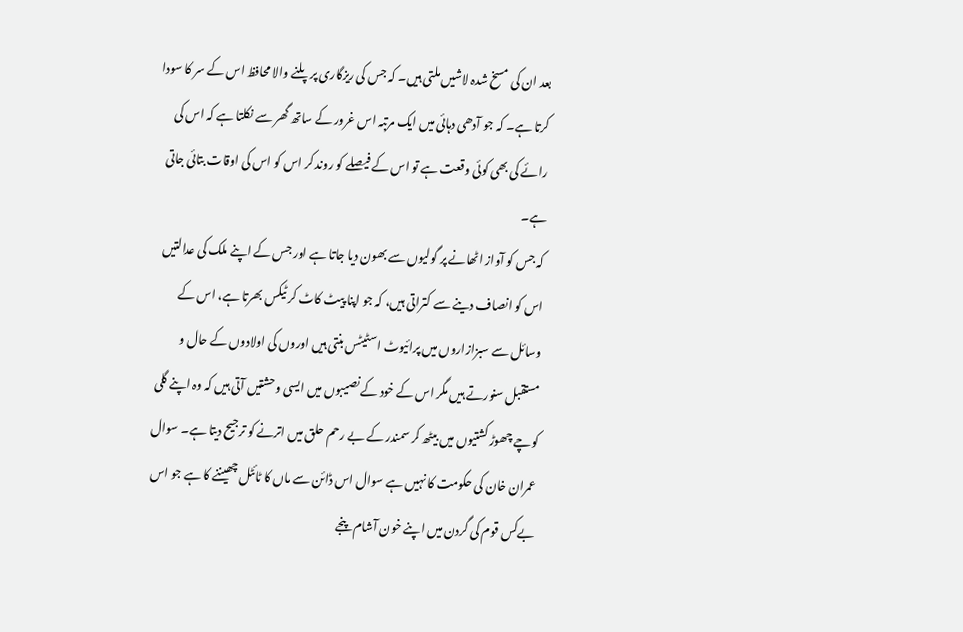بعد ان کی مسخ شدہ لاشیں ملتی ہیں۔ کہ جس کی ریزگاری پر پلنے والا محافظ اس کے سر کا سودا کرتا ہے۔ کہ جو آدھی دہائی میں ایک مرتبہ اس غرور کے ساتھ گھر سے نکلتا ہے کہ اس کی رائے کی بھی کوئی وقعت ہے تو اس کے فیصلے کو روند کر اس کو اس کی اوقات بتائی جاتی ہے۔
کہ جس کو آواز اٹھانے پر گولیوں سے بھون دیا جاتا ہے اور جس کے اپنے ملک کی عدالتیں اس کو انصاف دینے سے کتراتی ہیں، کہ جو اپنا پیٹ کاٹ کر ٹیکس بھرتا ہے، اس کے وسائل سے سبزازاروں میں پرائیوٹ اسٹیٹس بنتی ہیں اوروں کی اولادوں کے حال و مستقبل سنورتے ہیں مگر اس کے خود کے نصیبوں میں ایسی وحشتیں آتی ہیں کہ وہ اپنے گلی کوچے چھوڑ کشتیوں میں بیٹھ کر سمندر کے بے رحم حلق میں اترنے کو ترجیح دیتا ہے۔ سوال عمران خان کی حکومت کا نہیں ہے سوال اس ڈائن سے ماں کا ٹائٹل چھیننے کا ہے جو اس بےکس قوم کی گردن میں اپنے خون آشام پنجے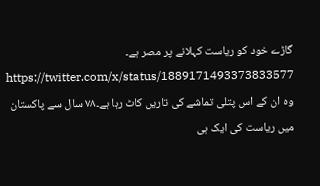گاڑے خود کو ریاست کہلانے پر مصر ہے۔
https://twitter.com/x/status/1889171493373833577
وہ ان کے اس پتلی تماشے کی تاریں کاٹ رہا ہے۔۷۸ سال سے پاکستان میں ریاست کی ایک ہی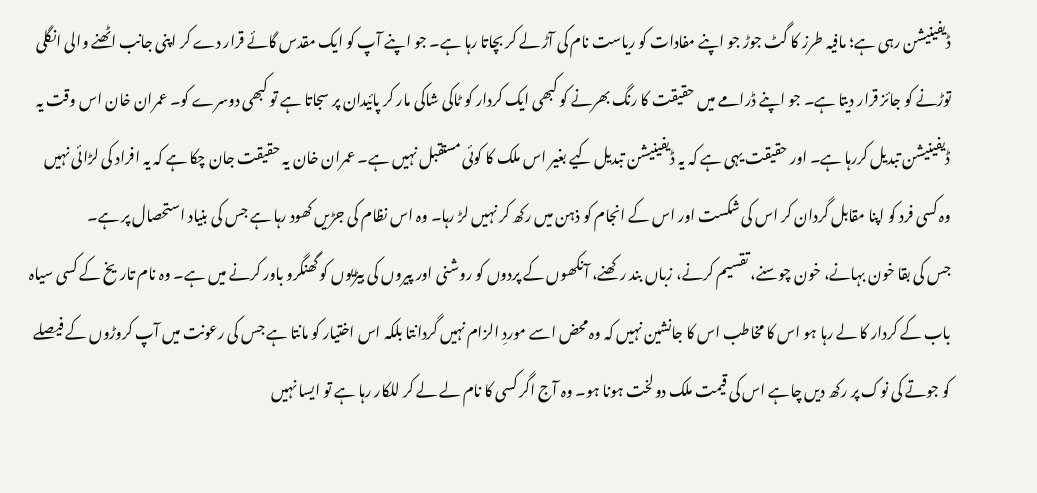ڈیفینیشن رہی ہے؛ مافیہ طرز کا گٹ جوڑ جو اپنے مفادات کو ریاست نام کی آڑ لے کر بچاتا رہا ہے۔ جو اپنے آپ کو ایک مقدس گائے قرار دے کر اپنی جانب اٹھنے والی انگلی توڑنے کو جائز قرار دیتا ہے۔ جو اپنے ڈرامے میں حقیقت کا رنگ بھرنے کو کبھی ایک کردار کو ٹاکی شاکی مار کر پائیدان پر سجاتا ہے تو کبھی دوسرے کو۔ عمران خان اس وقت یہ ڈیفینیشن تبدیل کررہا ہے۔ اور حقیقت یہی ہے کہ یہ ڈیفینیشن تبدیل کیے بغیر اس ملک کا کوئی مستقبل نہیں ہے۔ عمران خان یہ حقیقت جان چکا ہے کہ یہ افراد کی لڑائی نہیں وہ کسی فرد کو اپنا مقابل گردان کر اس کی شکست اور اس کے انجام کو ذہن میں رکھ کر نہیں لڑ رہا۔ وہ اس نظام کی جڑیں کھود رہا ہے جس کی بنیاد استحصال پر ہے۔
جس کی بقا خون بہانے، خون چوسنے، تقسیم کرنے، زباں بند رکھنے، آنکھوں کے پردوں کو روشنی اور پیروں کی بیڑیوں کو گھنگرو باور کرنے میں ہے۔ وہ نام تاریخ کے کسی سیاہ باب کے کردار کا لے رہا ہو اس کا مخاطب اس کا جانشین نہیں کہ وہ محض اسے موردِ الزام نہیں گردانتا بلکہ اس اختیار کو مانتا ہے جس کی رعونت میں آپ کروڑوں کے فیصلے کو جوتے کی نوک پر رکھ دیں چاہے اس کی قیمت ملک دولخت ہونا ہو۔ وہ آج اگر کسی کا نام لے لے کر للکار رہا ہے تو ایسا نہیں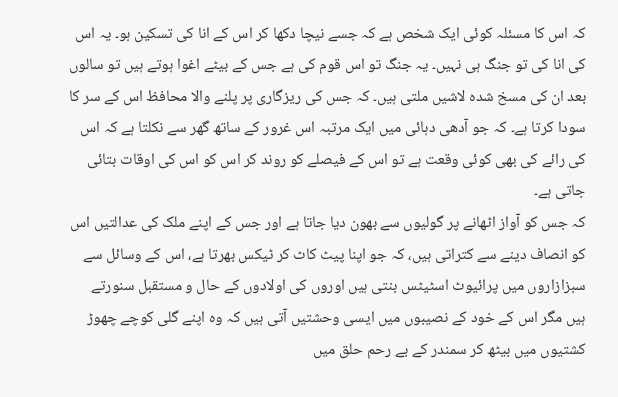کہ اس کا مسئلہ کوئی ایک شخص ہے کہ جسے نیچا دکھا کر اس کے انا کی تسکین ہو۔ یہ اس کی انا کی تو جنگ ہی نہیں۔ یہ جنگ تو اس قوم کی ہے جس کے بیٹے اغوا ہوتے ہیں تو سالوں بعد ان کی مسخ شدہ لاشیں ملتی ہیں۔ کہ جس کی ریزگاری پر پلنے والا محافظ اس کے سر کا سودا کرتا ہے۔ کہ جو آدھی دہائی میں ایک مرتبہ اس غرور کے ساتھ گھر سے نکلتا ہے کہ اس کی رائے کی بھی کوئی وقعت ہے تو اس کے فیصلے کو روند کر اس کو اس کی اوقات بتائی جاتی ہے۔
کہ جس کو آواز اٹھانے پر گولیوں سے بھون دیا جاتا ہے اور جس کے اپنے ملک کی عدالتیں اس کو انصاف دینے سے کتراتی ہیں، کہ جو اپنا پیٹ کاٹ کر ٹیکس بھرتا ہے، اس کے وسائل سے سبزازاروں میں پرائیوٹ اسٹیٹس بنتی ہیں اوروں کی اولادوں کے حال و مستقبل سنورتے ہیں مگر اس کے خود کے نصیبوں میں ایسی وحشتیں آتی ہیں کہ وہ اپنے گلی کوچے چھوڑ کشتیوں میں بیٹھ کر سمندر کے بے رحم حلق میں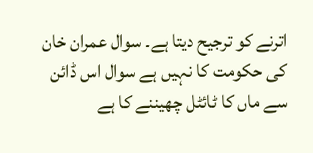اترنے کو ترجیح دیتا ہے۔ سوال عمران خان کی حکومت کا نہیں ہے سوال اس ڈائن سے ماں کا ٹائٹل چھیننے کا ہے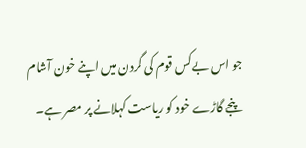جو اس بےکس قوم کی گردن میں اپنے خون آشام پنجے گاڑے خود کو ریاست کہلانے پر مصر ہے۔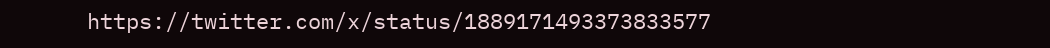https://twitter.com/x/status/1889171493373833577